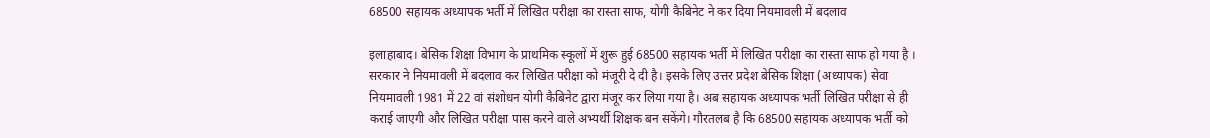68500 सहायक अध्यापक भर्ती में लिखित परीक्षा का रास्ता साफ, योगी कैबिनेट ने कर दिया नियमावली में बदलाव

इलाहाबाद। बेसिक शिक्षा विभाग के प्राथमिक स्कूलों में शुरू हुई 68500 सहायक भर्ती में लिखित परीक्षा का रास्ता साफ हो गया है । सरकार ने नियमावली में बदलाव कर लिखित परीक्षा को मंजूरी दे दी है। इसके लिए उत्तर प्रदेश बेसिक शिक्षा (अध्यापक) सेवा नियमावली 1981 में 22 वां संशोधन योगी कैबिनेट द्वारा मंजूर कर लिया गया है। अब सहायक अध्यापक भर्ती लिखित परीक्षा से ही कराई जाएगी और लिखित परीक्षा पास करने वाले अभ्यर्थी शिक्षक बन सकेंगे। गौरतलब है कि 68500 सहायक अध्यापक भर्ती को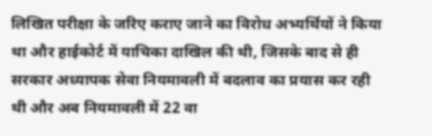लिखित परीक्षा के जरिए कराए जाने का विरोध अभ्यर्थियों ने किया था और हाईकोर्ट में याचिका दाखिल की थी, जिसके बाद से ही सरकार अध्यापक सेवा नियमावली में बदलाव का प्रयास कर रही थी और अब नियमावली में 22 वा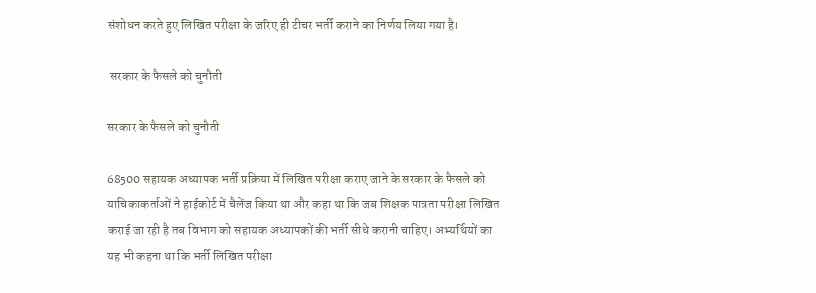संशोधन करते हुए लिखित परीक्षा के जरिए ही टीचर भर्ती कराने का निर्णय लिया गया है।

 सरकार के फैसले को चुनौती

सरकार के फैसले को चुनौती

68500 सहायक अध्यापक भर्ती प्रक्रिया में लिखित परीक्षा कराए जाने के सरकार के फैसले को याचिकाकर्ताओं ने हाईकोर्ट में चैलेंज किया था और कहा था कि जब शिक्षक पात्रता परीक्षा लिखित कराई जा रही है तब विभाग को सहायक अध्यापकों की भर्ती सीधे करानी चाहिए। अभ्यर्थियों का यह भी कहना था कि भर्ती लिखित परीक्षा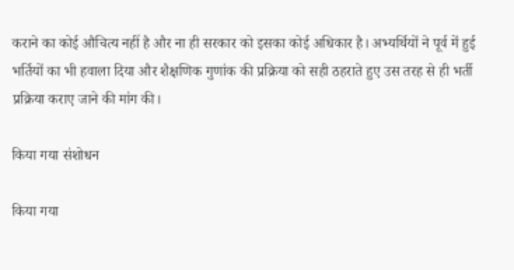कराने का कोई औचित्य नहीं है और ना ही सरकार को इसका कोई अधिकार है। अभ्यर्थियों ने पूर्व में हुई भर्तियों का भी हवाला दिया और शैक्षणिक गुणांक की प्रक्रिया को सही ठहराते हुए उस तरह से ही भर्ती प्रक्रिया कराए जाने की मांग की।

किया गया संशोधन

किया गया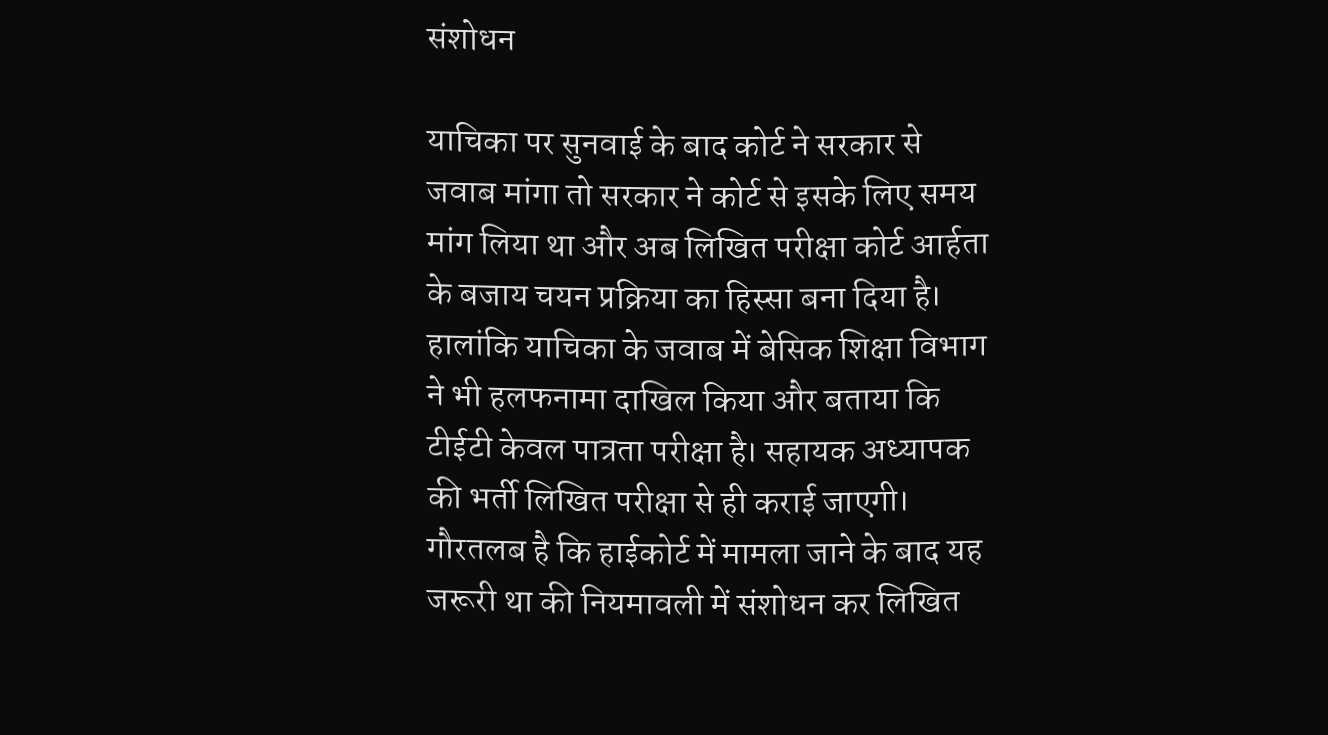संशोधन

याचिका पर सुनवाई के बाद कोर्ट ने सरकार से जवाब मांगा तो सरकार ने कोर्ट से इसके लिए समय मांग लिया था और अब लिखित परीक्षा कोर्ट आर्हता के बजाय चयन प्रक्रिया का हिस्सा बना दिया है। हालांकि याचिका के जवाब में बेसिक शिक्षा विभाग ने भी हलफनामा दाखिल किया और बताया कि टीईटी केवल पात्रता परीक्षा है। सहायक अध्यापक की भर्ती लिखित परीक्षा से ही कराई जाएगी। गौरतलब है कि हाईकोर्ट में मामला जाने के बाद यह जरूरी था की नियमावली में संशोधन कर लिखित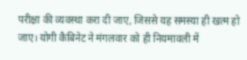परीक्षा की व्यवस्था करा दी जाए, जिससे यह समस्या ही खत्म हो जाए। योगी कैबिनेट ने मंगलवार को ही नियमावली में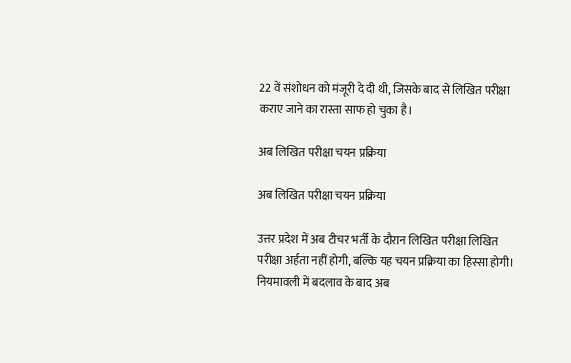22 वें संशोधन को मंजूरी दे दी थी, जिसके बाद से लिखित परीक्षा कराए जाने का रास्ता साफ हो चुका है।

अब लिखित परीक्षा चयन प्रक्रिया

अब लिखित परीक्षा चयन प्रक्रिया

उत्तर प्रदेश में अब टीचर भर्ती के दौरान लिखित परीक्षा लिखित परीक्षा अर्हता नहीं होगी, बल्कि यह चयन प्रक्रिया का हिस्सा होगी। नियमावली में बदलाव के बाद अब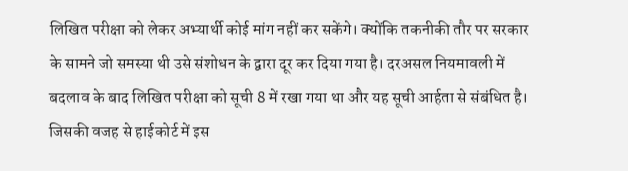लिखित परीक्षा को लेकर अभ्यार्थी कोई मांग नहीं कर सकेंगे। क्योंकि तकनीकी तौर पर सरकार के सामने जो समस्या थी उसे संशोधन के द्वारा दूर कर दिया गया है। दरअसल नियमावली में बदलाव के बाद लिखित परीक्षा को सूची 8 में रखा गया था और यह सूची आर्हता से संबंधित है। जिसकी वजह से हाईकोर्ट में इस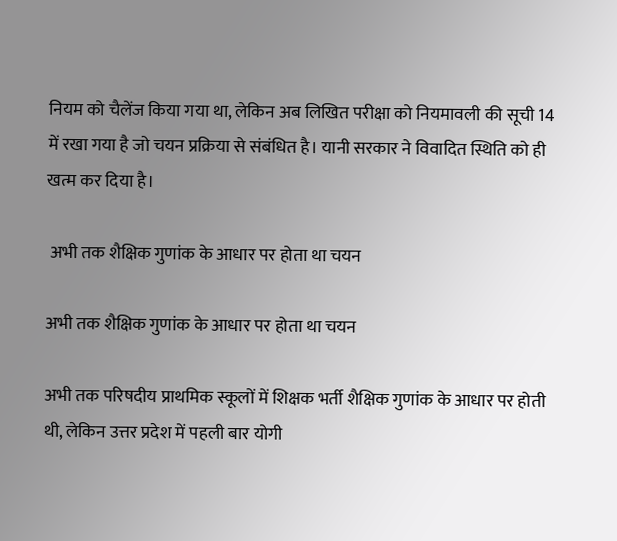नियम को चैलेंज किया गया था, लेकिन अब लिखित परीक्षा को नियमावली की सूची 14 में रखा गया है जो चयन प्रक्रिया से संबंधित है। यानी सरकार ने विवादित स्थिति को ही खत्म कर दिया है।

 अभी तक शैक्षिक गुणांक के आधार पर होता था चयन

अभी तक शैक्षिक गुणांक के आधार पर होता था चयन

अभी तक परिषदीय प्राथमिक स्कूलों में शिक्षक भर्ती शैक्षिक गुणांक के आधार पर होती थी, लेकिन उत्तर प्रदेश में पहली बार योगी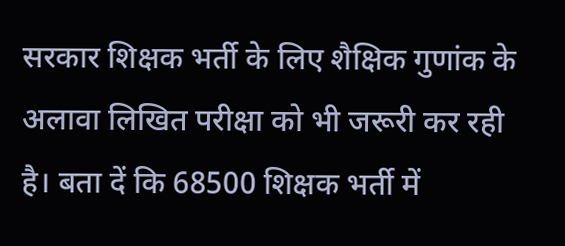सरकार शिक्षक भर्ती के लिए शैक्षिक गुणांक के अलावा लिखित परीक्षा को भी जरूरी कर रही है। बता दें कि 68500 शिक्षक भर्ती में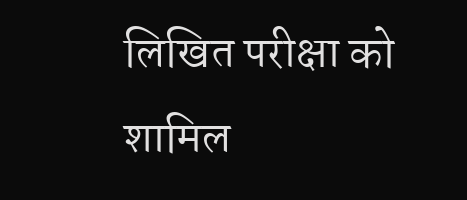लिखित परीक्षा को शामिल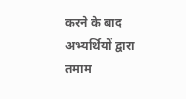करने के बाद अभ्यर्थियों द्वारा तमाम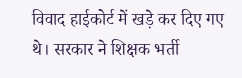विवाद हाईकोर्ट में खड़े कर दिए गए थे। सरकार ने शिक्षक भर्ती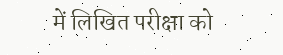में लिखित परीक्षा को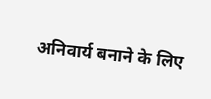अनिवार्य बनाने के लिए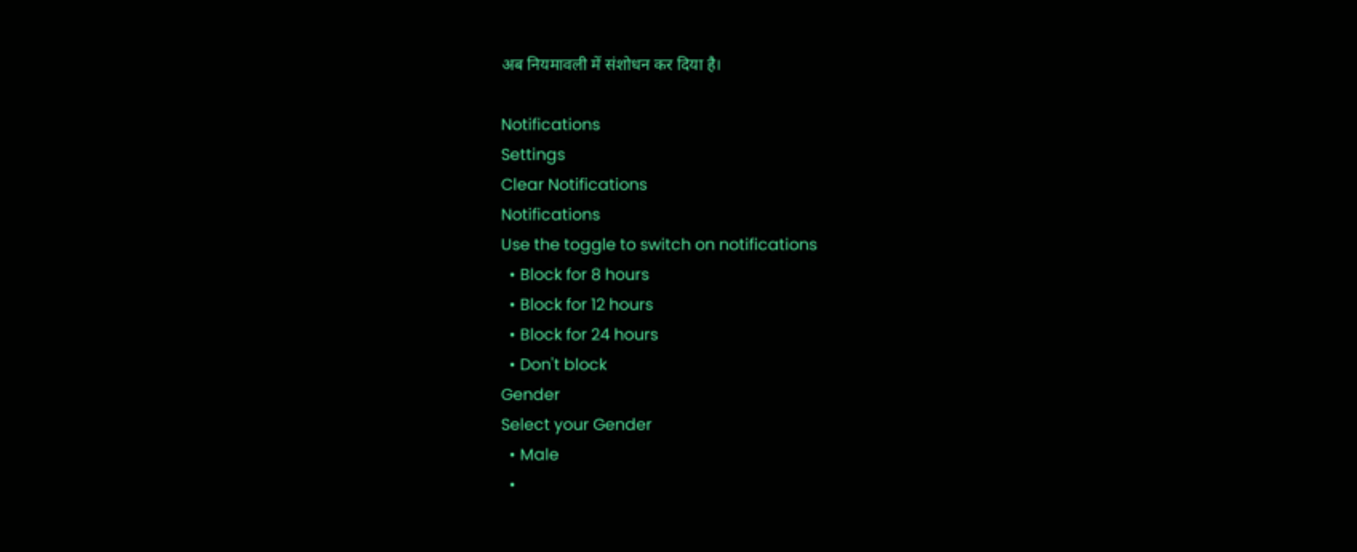अब नियमावली में संशोधन कर दिया है।

Notifications
Settings
Clear Notifications
Notifications
Use the toggle to switch on notifications
  • Block for 8 hours
  • Block for 12 hours
  • Block for 24 hours
  • Don't block
Gender
Select your Gender
  • Male
  •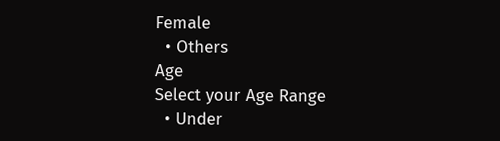Female
  • Others
Age
Select your Age Range
  • Under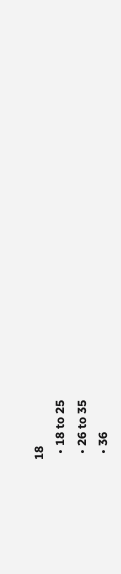18
  • 18 to 25
  • 26 to 35
  • 36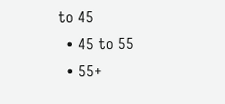to 45
  • 45 to 55
  • 55+